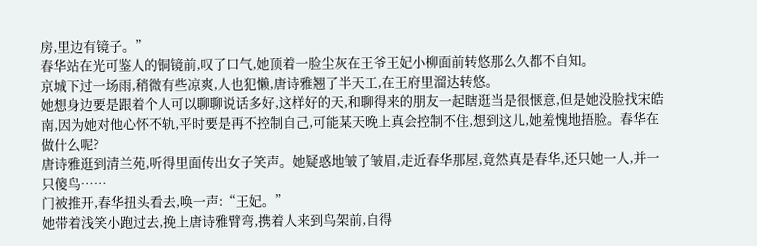房,里边有镜子。”
春华站在光可鉴人的铜镜前,叹了口气,她顶着一脸尘灰在王爷王妃小柳面前转悠那么久都不自知。
京城下过一场雨,稍微有些凉爽,人也犯懒,唐诗雅翘了半天工,在王府里溜达转悠。
她想身边要是跟着个人可以聊聊说话多好,这样好的天,和聊得来的朋友一起瞎逛当是很惬意,但是她没脸找宋皓南,因为她对他心怀不轨,平时要是再不控制自己,可能某天晚上真会控制不住,想到这儿,她羞愧地捂脸。春华在做什么呢?
唐诗雅逛到清兰苑,听得里面传出女子笑声。她疑惑地皱了皱眉,走近春华那屋,竟然真是春华,还只她一人,并一只傻鸟……
门被推开,春华扭头看去,唤一声:“王妃。”
她带着浅笑小跑过去,挽上唐诗雅臂弯,携着人来到鸟架前,自得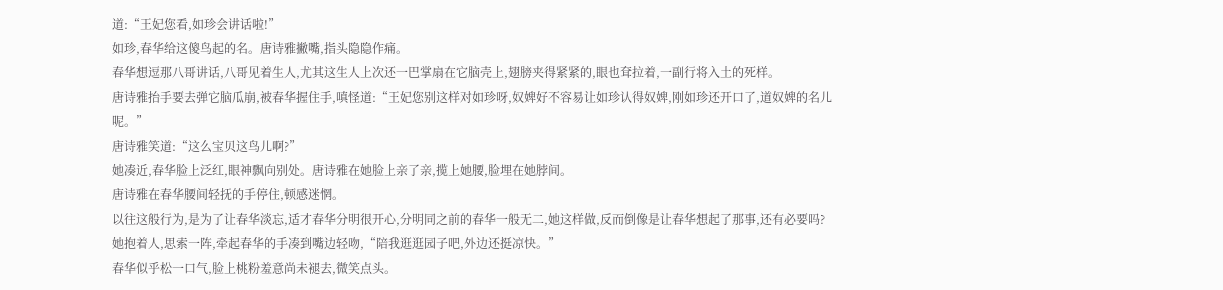道:“王妃您看,如珍会讲话啦!”
如珍,春华给这傻鸟起的名。唐诗雅撇嘴,指头隐隐作痛。
春华想逗那八哥讲话,八哥见着生人,尤其这生人上次还一巴掌扇在它脑壳上,翅膀夹得紧紧的,眼也耷拉着,一副行将入土的死样。
唐诗雅抬手要去弹它脑瓜崩,被春华握住手,嗔怪道:“王妃您别这样对如珍呀,奴婢好不容易让如珍认得奴婢,刚如珍还开口了,道奴婢的名儿呢。”
唐诗雅笑道:“这么宝贝这鸟儿啊?”
她凑近,春华脸上泛红,眼神飘向别处。唐诗雅在她脸上亲了亲,揽上她腰,脸埋在她脖间。
唐诗雅在春华腰间轻抚的手停住,顿感迷惘。
以往这般行为,是为了让春华淡忘,适才春华分明很开心,分明同之前的春华一般无二,她这样做,反而倒像是让春华想起了那事,还有必要吗?
她抱着人,思索一阵,牵起春华的手凑到嘴边轻吻,“陪我逛逛园子吧,外边还挺凉快。”
春华似乎松一口气,脸上桃粉羞意尚未褪去,微笑点头。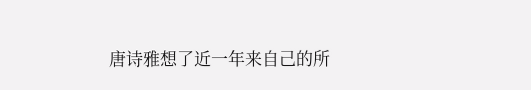唐诗雅想了近一年来自己的所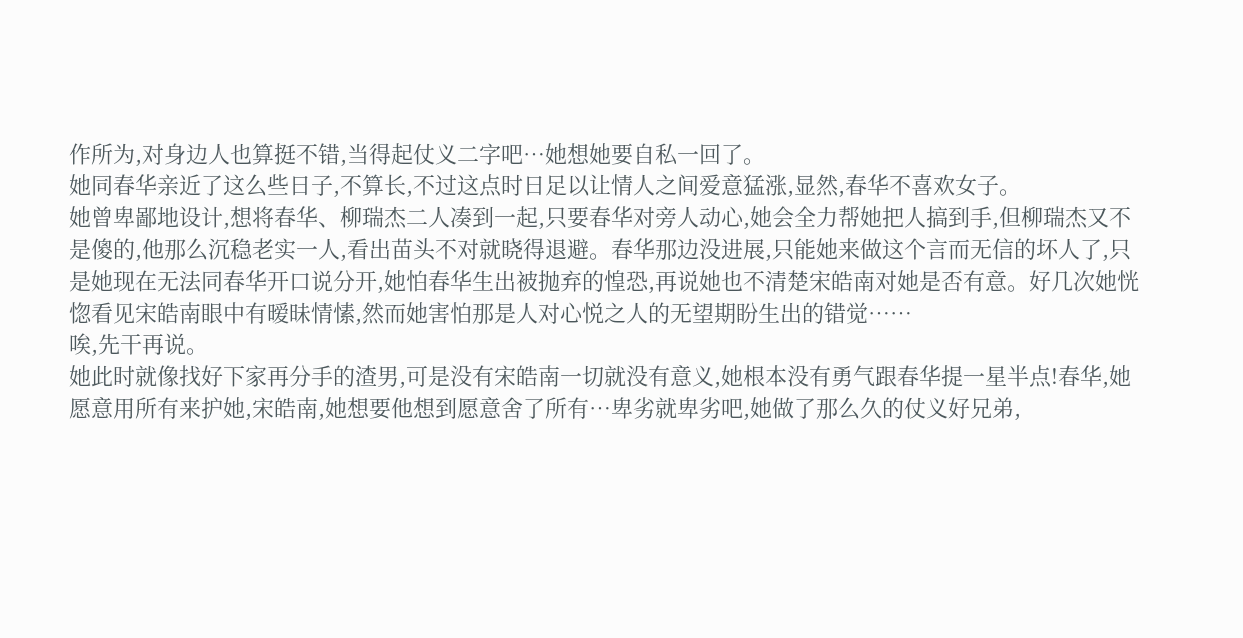作所为,对身边人也算挺不错,当得起仗义二字吧…她想她要自私一回了。
她同春华亲近了这么些日子,不算长,不过这点时日足以让情人之间爱意猛涨,显然,春华不喜欢女子。
她曾卑鄙地设计,想将春华、柳瑞杰二人凑到一起,只要春华对旁人动心,她会全力帮她把人搞到手,但柳瑞杰又不是傻的,他那么沉稳老实一人,看出苗头不对就晓得退避。春华那边没进展,只能她来做这个言而无信的坏人了,只是她现在无法同春华开口说分开,她怕春华生出被抛弃的惶恐,再说她也不清楚宋皓南对她是否有意。好几次她恍惚看见宋皓南眼中有暧昧情愫,然而她害怕那是人对心悦之人的无望期盼生出的错觉……
唉,先干再说。
她此时就像找好下家再分手的渣男,可是没有宋皓南一切就没有意义,她根本没有勇气跟春华提一星半点!春华,她愿意用所有来护她,宋皓南,她想要他想到愿意舍了所有…卑劣就卑劣吧,她做了那么久的仗义好兄弟,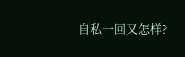自私一回又怎样?